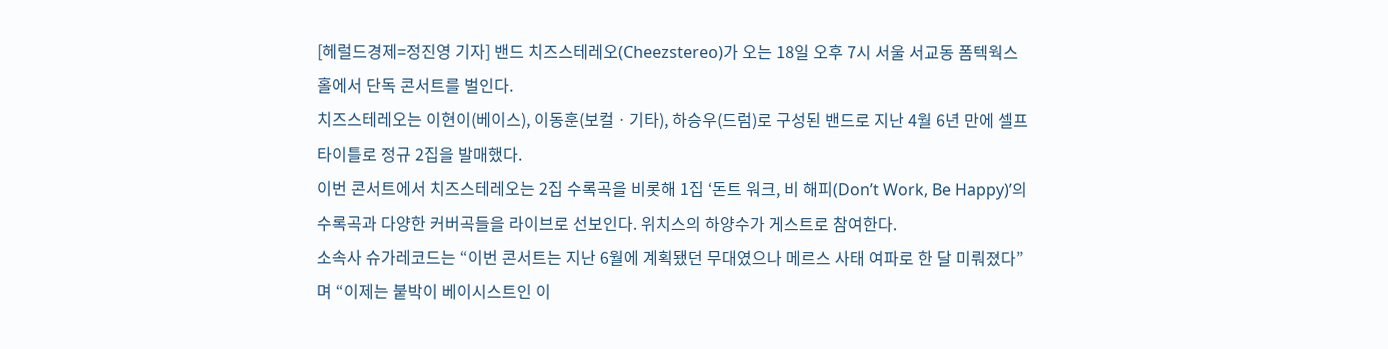[헤럴드경제=정진영 기자] 밴드 치즈스테레오(Cheezstereo)가 오는 18일 오후 7시 서울 서교동 폼텍웍스홀에서 단독 콘서트를 벌인다.
치즈스테레오는 이현이(베이스), 이동훈(보컬ㆍ기타), 하승우(드럼)로 구성된 밴드로 지난 4월 6년 만에 셀프 타이틀로 정규 2집을 발매했다.
이번 콘서트에서 치즈스테레오는 2집 수록곡을 비롯해 1집 ‘돈트 워크, 비 해피(Don’t Work, Be Happy)’의 수록곡과 다양한 커버곡들을 라이브로 선보인다. 위치스의 하양수가 게스트로 참여한다.
소속사 슈가레코드는 “이번 콘서트는 지난 6월에 계획됐던 무대였으나 메르스 사태 여파로 한 달 미뤄졌다”며 “이제는 붙박이 베이시스트인 이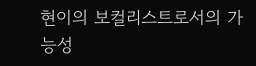현이의 보컬리스트로서의 가능성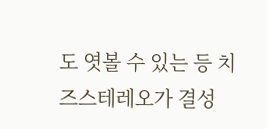도 엿볼 수 있는 등 치즈스테레오가 결성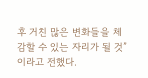후 거친 많은 변화들을 체감할 수 있는 자리가 될 것”이라고 전했다.